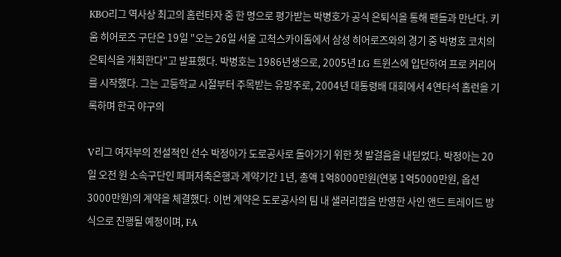KBO리그 역사상 최고의 홈런타자 중 한 명으로 평가받는 박병호가 공식 은퇴식을 통해 팬들과 만난다. 키움 히어로즈 구단은 19일 "오는 26일 서울 고척스카이돔에서 삼성 히어로즈와의 경기 중 박병호 코치의 은퇴식을 개최한다"고 발표했다. 박병호는 1986년생으로, 2005년 LG 트윈스에 입단하여 프로 커리어를 시작했다. 그는 고등학교 시절부터 주목받는 유망주로, 2004년 대통령배 대회에서 4연타석 홈런을 기록하며 한국 야구의

V리그 여자부의 전설적인 선수 박정아가 도로공사로 돌아가기 위한 첫 발걸음을 내딛었다. 박정아는 20일 오전 원 소속구단인 페퍼저축은행과 계약기간 1년, 총액 1억8000만원(연봉 1억5000만원, 옵션 3000만원)의 계약을 체결했다. 이번 계약은 도로공사의 팀 내 샐러리캡을 반영한 사인 앤드 트레이드 방식으로 진행될 예정이며, FA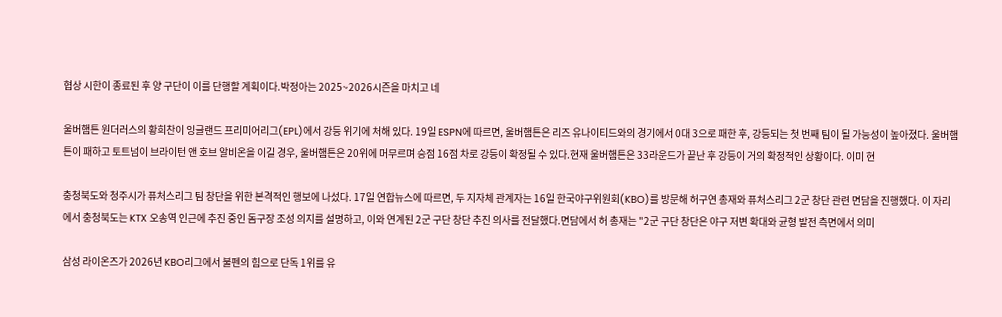협상 시한이 종료된 후 양 구단이 이를 단행할 계획이다.박정아는 2025~2026시즌을 마치고 네

울버햄튼 원더러스의 황희찬이 잉글랜드 프리미어리그(EPL)에서 강등 위기에 처해 있다. 19일 ESPN에 따르면, 울버햄튼은 리즈 유나이티드와의 경기에서 0대 3으로 패한 후, 강등되는 첫 번째 팀이 될 가능성이 높아졌다. 울버햄튼이 패하고 토트넘이 브라이턴 앤 호브 알비온을 이길 경우, 울버햄튼은 20위에 머무르며 승점 16점 차로 강등이 확정될 수 있다.현재 울버햄튼은 33라운드가 끝난 후 강등이 거의 확정적인 상황이다. 이미 현

충청북도와 청주시가 퓨처스리그 팀 창단을 위한 본격적인 행보에 나섰다. 17일 연합뉴스에 따르면, 두 지자체 관계자는 16일 한국야구위원회(KBO)를 방문해 허구연 총재와 퓨처스리그 2군 창단 관련 면담을 진행했다. 이 자리에서 충청북도는 KTX 오송역 인근에 추진 중인 돔구장 조성 의지를 설명하고, 이와 연계된 2군 구단 창단 추진 의사를 전달했다.면담에서 허 총재는 "2군 구단 창단은 야구 저변 확대와 균형 발전 측면에서 의미

삼성 라이온즈가 2026년 KBO리그에서 불펜의 힘으로 단독 1위를 유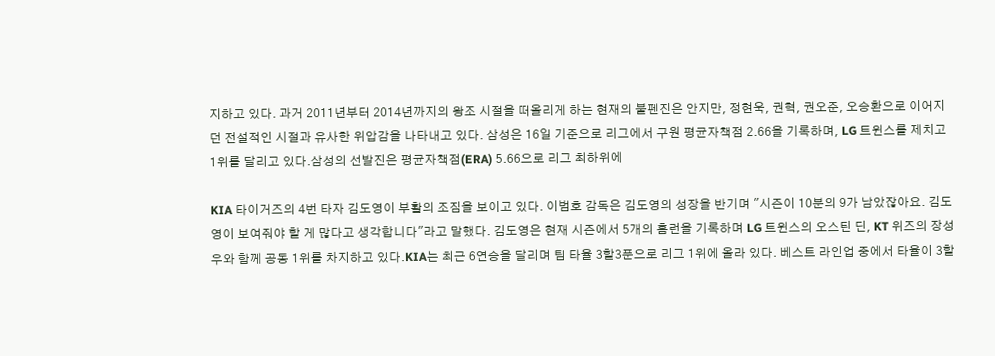지하고 있다. 과거 2011년부터 2014년까지의 왕조 시절을 떠올리게 하는 현재의 불펜진은 안지만, 정현욱, 권혁, 권오준, 오승환으로 이어지던 전설적인 시절과 유사한 위압감을 나타내고 있다. 삼성은 16일 기준으로 리그에서 구원 평균자책점 2.66을 기록하며, LG 트윈스를 제치고 1위를 달리고 있다.삼성의 선발진은 평균자책점(ERA) 5.66으로 리그 최하위에

KIA 타이거즈의 4번 타자 김도영이 부활의 조짐을 보이고 있다. 이범호 감독은 김도영의 성장을 반기며 "시즌이 10분의 9가 남았잖아요. 김도영이 보여줘야 할 게 많다고 생각합니다"라고 말했다. 김도영은 현재 시즌에서 5개의 홈런을 기록하며 LG 트윈스의 오스틴 딘, KT 위즈의 장성우와 함께 공동 1위를 차지하고 있다.KIA는 최근 6연승을 달리며 팀 타율 3할3푼으로 리그 1위에 올라 있다. 베스트 라인업 중에서 타율이 3할